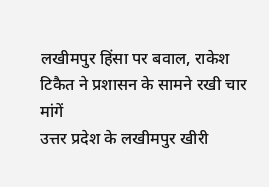लखीमपुर हिंसा पर बवाल, राकेश टिकैत ने प्रशासन के सामने रखी चार मांगें
उत्तर प्रदेश के लखीमपुर खीरी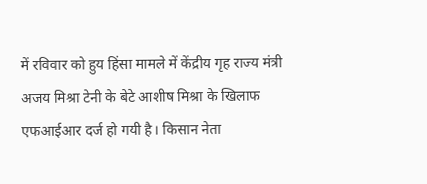में रविवार को हुय हिंसा मामले में केंद्रीय गृह राज्य मंत्री अजय मिश्रा टेनी के बेटे आशीष मिश्रा के खिलाफ एफआईआर दर्ज हो गयी है। किसान नेता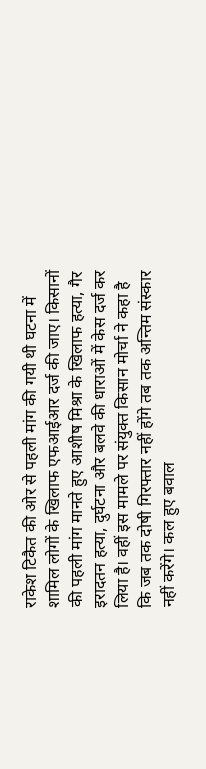राकेश टिकैत की ओर से पहली मांग की गयी थी घटना में शामिल लोगों के खिलाफ एफआईआर दर्ज की जाए। किसानों की पहली मांग मानते हुए आशीष मिश्रा के खिलाफ हत्या, गैर इरादतन हत्या, दुर्घटना और बलवे की धाराओं में केस दर्ज कर लिया है। वहीं इस मामले पर संयुक्त किसान मोर्चा ने कहा है कि जब तक दोषी गिरफ्तार नहीं होंगे तब तक अन्तिम संस्कार नहीं करेंगे। कल हुए बवाल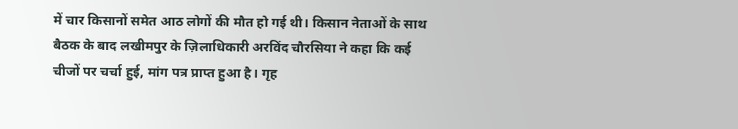में चार किसानों समेत आठ लोगों की मौत हो गई थी। किसान नेताओं के साथ बैठक के बाद लखीमपुर के ज़िलाधिकारी अरविंद चौरसिया ने कहा कि कई चीजों पर चर्चा हुई, मांग पत्र प्राप्त हुआ है। गृह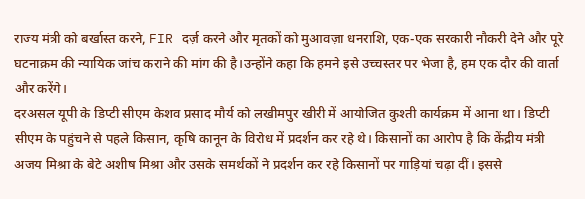राज्य मंत्री को बर्खास्त करने, FIR दर्ज़ करने और मृतकों को मुआवज़ा धनराशि, एक-एक सरकारी नौकरी देने और पूरे घटनाक्रम की न्यायिक जांच कराने की मांग की है।उन्होंने कहा कि हमने इसे उच्चस्तर पर भेजा है, हम एक दौर की वार्ता और करेंगे।
दरअसल यूपी के डिप्टी सीएम केशव प्रसाद मौर्य को लखीमपुर खीरी में आयोजित कुश्ती कार्यक्रम में आना था। डिप्टी सीएम के पहुंचने से पहले किसान, कृषि कानून के विरोध में प्रदर्शन कर रहे थे। किसानों का आरोप है कि केंद्रीय मंत्री अजय मिश्रा के बेटे अशीष मिश्रा और उसके समर्थकों ने प्रदर्शन कर रहे किसानों पर गाड़ियां चढ़ा दीं। इससे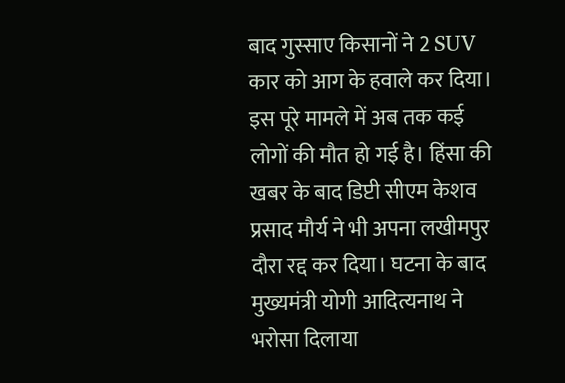बाद गुस्साए किसानों ने 2 SUV कार को आग के हवाले कर दिया। इस पूरे मामले में अब तक कई लोगों की मौत हो गई है। हिंसा की खबर के बाद डिप्टी सीएम केशव प्रसाद मौर्य ने भी अपना लखीमपुर दौरा रद्द कर दिया। घटना के बाद मुख्यमंत्री योगी आदित्यनाथ ने भरोसा दिलाया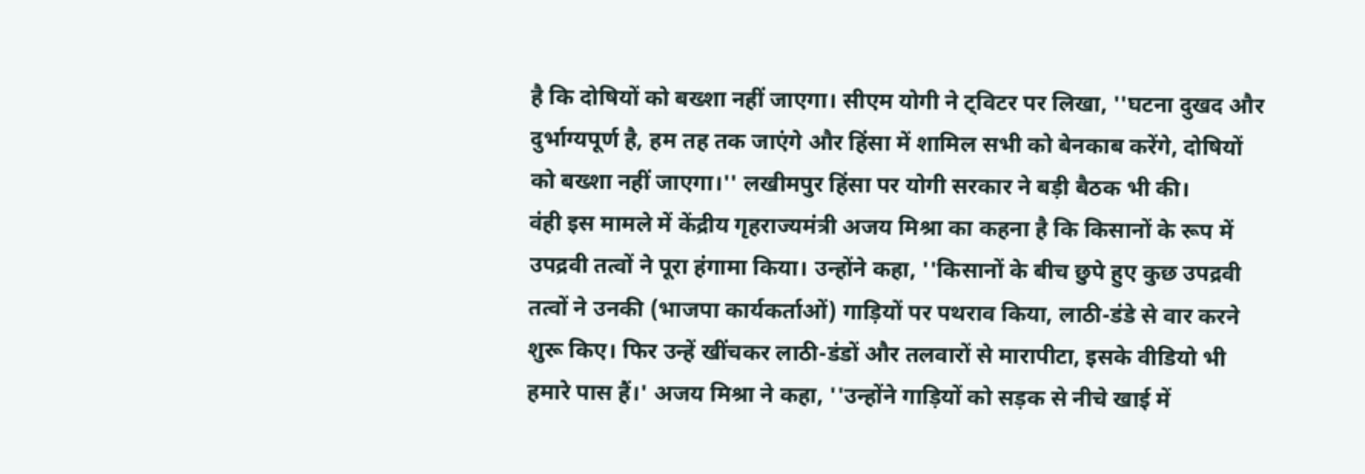है कि दोषियों को बख्शा नहीं जाएगा। सीएम योगी ने ट्विटर पर लिखा, ''घटना दुखद और दुर्भाग्यपूर्ण है, हम तह तक जाएंगे और हिंसा में शामिल सभी को बेनकाब करेंगे, दोषियों को बख्शा नहीं जाएगा।'' लखीमपुर हिंसा पर योगी सरकार ने बड़ी बैठक भी की।
वंही इस मामले में केंद्रीय गृहराज्यमंत्री अजय मिश्रा का कहना है कि किसानों के रूप में उपद्रवी तत्वों ने पूरा हंगामा किया। उन्होंने कहा, ''किसानों के बीच छुपे हुए कुछ उपद्रवी तत्वों ने उनकी (भाजपा कार्यकर्ताओं) गाड़ियों पर पथराव किया, लाठी-डंडे से वार करने शुरू किए। फिर उन्हें खींचकर लाठी-डंडों और तलवारों से मारापीटा, इसके वीडियो भी हमारे पास हैं।' अजय मिश्रा ने कहा, ''उन्होंने गाड़ियों को सड़क से नीचे खाई में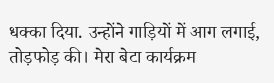धक्का दिया. उन्होंने गाड़ियों में आग लगाई, तोड़फोड़ की। मेरा बेटा कार्यक्रम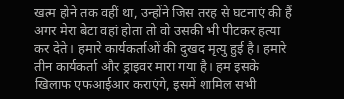खत्म होने तक वहीं था, उन्होंने जिस तरह से घटनाएं की हैं अगर मेरा बेटा वहां होता तो वो उसकी भी पीटकर हत्या कर देते। हमारे कार्यकर्ताओं की दुखद मृत्यु हुई है। हमारे तीन कार्यकर्ता और ड्राइवर मारा गया है। हम इसके खिलाफ एफआईआर कराएंगे, इसमें शामिल सभी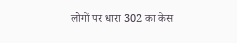लोगों पर धारा 302 का केस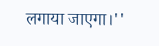लगाया जाएगा।''